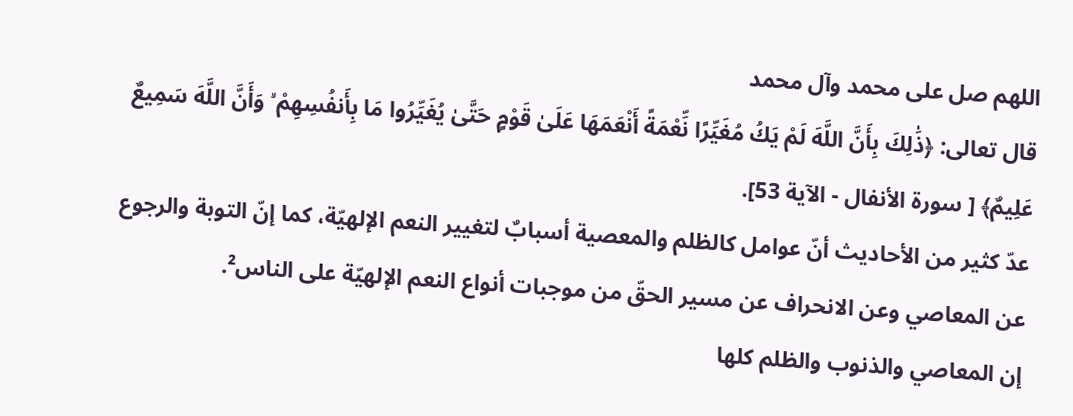اللهم صل على محمد وآل محمد
قال تعالى: ﴿ذَٰلِكَ بِأَنَّ اللَّهَ لَمْ يَكُ مُغَيِّرًا نِّعْمَةً أَنْعَمَهَا عَلَىٰ قَوْمٍ حَتَّىٰ يُغَيِّرُوا مَا بِأَنفُسِهِمْ ۙ وَأَنَّ اللَّهَ سَمِيعٌ عَلِيمٌ﴾ [ سورة الأنفال - الآية 53].
عدّ كثير من الأحاديث أنّ عوامل كالظلم والمعصية أسبابٌ لتغيير النعم الإلهيّة، كما إنّ التوبة والرجوع عن المعاصي وعن الانحراف عن مسير الحقّ من موجبات أنواع النعم الإلهيّة على الناس².
إن المعاصي والذنوب والظلم كلها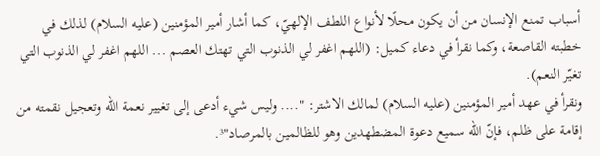أسباب تمنع الإنسان من أن يكون محلًا لأنواع اللطف الإلهيّ، كما أشار أمير المؤمنين (عليه السلام) لذلك في خطبته القاصعة، وكما نقرأ في دعاء كميل: (اللهم اغفر لي الذنوب التي تهتك العصم ... اللهم اغفر لي الذنوب التي تغيّر النعم).
ونقرأ في عهد أمير المؤمنين (عليه السلام) لمالك الاشتر: ".... وليس شيء أدعى إلى تغيير نعمة الله وتعجيل نقمته من إقامة على ظلم، فإنّ الله سميع دعوة المضطهدين وهو للظالمين بالمرصاد"³.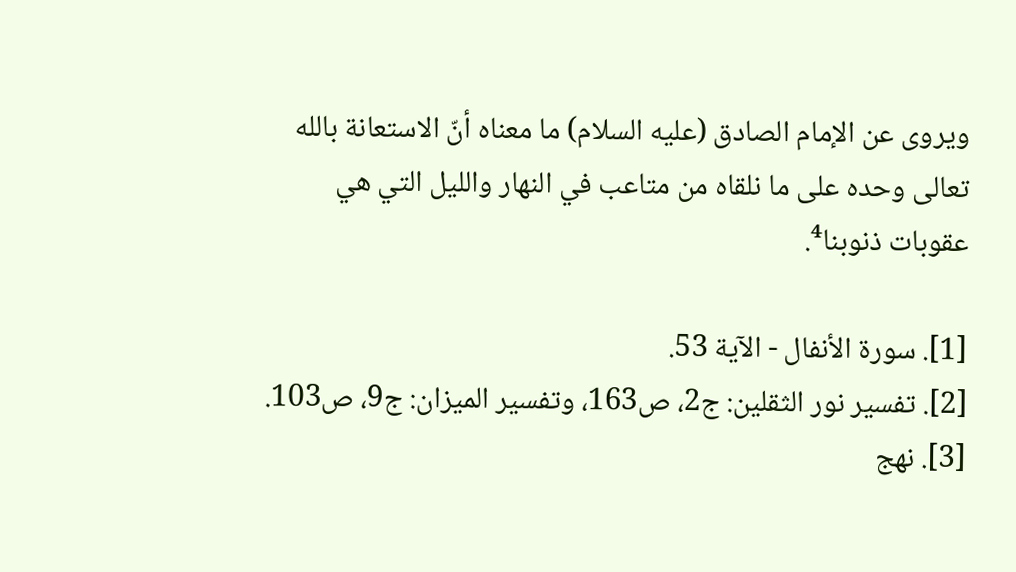ويروى عن الإمام الصادق (عليه السلام) ما معناه أنّ الاستعانة بالله تعالى وحده على ما نلقاه من متاعب في النهار والليل التي هي عقوبات ذنوبنا⁴.

[1]. سورة الأنفال - الآية 53.
[2]. تفسير نور الثقلين: ج2، ص163، وتفسير الميزان: ج9، ص103.
[3]. نهج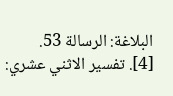البلاغة: الرسالة 53.
[4]. تفسير الاثني عشري: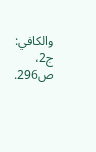والكافي: ج2، ص296.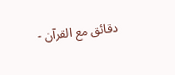دقائق مع القرآن -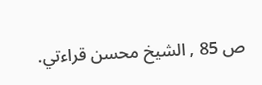ص 85 , الشيخ محسن قراءتي.